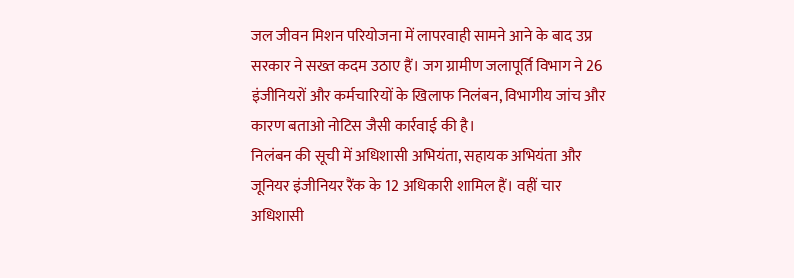जल जीवन मिशन परियोजना में लापरवाही सामने आने के बाद उप्र सरकार ने सख्त कदम उठाए हैं। जग ग्रामीण जलापूर्ति विभाग ने 26 इंजीनियरों और कर्मचारियों के खिलाफ निलंबन, विभागीय जांच और कारण बताओ नोटिस जैसी कार्रवाई की है।
निलंबन की सूची में अधिशासी अभियंता, सहायक अभियंता और जूनियर इंजीनियर रैंक के 12 अधिकारी शामिल हैं। वहीं चार अधिशासी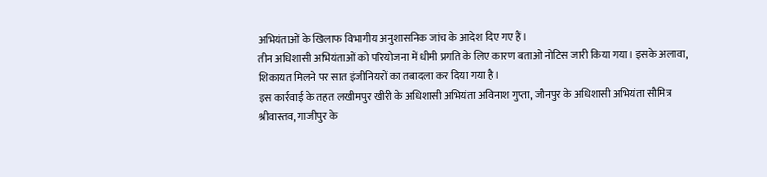अभियंताओं के खिलाफ विभागीय अनुशासनिक जांच के आदेश दिए गए हैं।
तीन अधिशासी अभियंताओं को परियोजना में धीमी प्रगति के लिए कारण बताओ नोटिस जारी किया गया। इसके अलावा, शिकायत मिलने पर सात इंजीनियरों का तबादला कर दिया गया है।
इस कार्रवाई के तहत लखीमपुर खीरी के अधिशासी अभियंता अविनाश गुप्ता, जौनपुर के अधिशासी अभियंता सौमित्र श्रीवास्तव, गाजीपुर के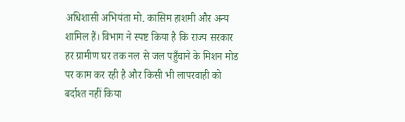अधिशासी अभियंता मो. कासिम हाशमी और अन्य शामिल हैं। विभाग ने स्पष्ट किया है कि राज्य सरकार हर ग्रामीण घर तक नल से जल पहुँचाने के मिशन मोड पर काम कर रही है और किसी भी लापरवाही को बर्दाश्त नहीं किया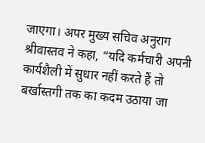जाएगा। अपर मुख्य सचिव अनुराग श्रीवास्तव ने कहा, “यदि कर्मचारी अपनी कार्यशैली में सुधार नहीं करते हैं तो बर्खास्तगी तक का कदम उठाया जा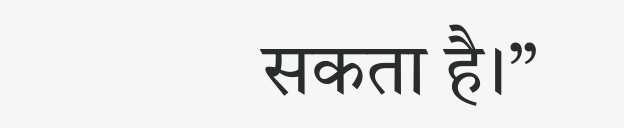सकता है।”